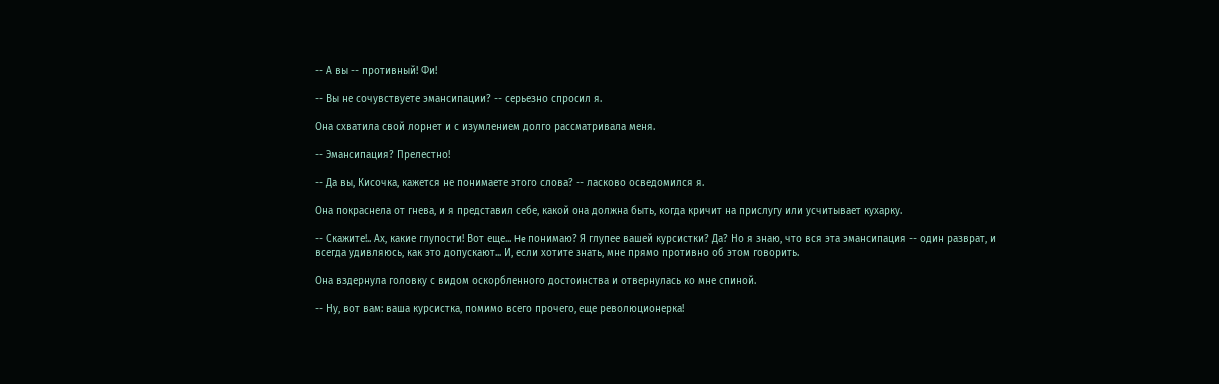-- А вы -- противный! Фи!

-- Вы не сочувствуете эмансипации? -- серьезно спросил я.

Она схватила свой лорнет и с изумлением долго рассматривала меня.

-- Эмансипация? Прелестно!

-- Да вы, Кисочка, кажется не понимаете этого слова? -- ласково осведомился я.

Она покраснела от гнева, и я представил себе, какой она должна быть, когда кричит на прислугу или усчитывает кухарку.

-- Скажите!.. Ах, какие глупости! Вот еще... He понимаю? Я глупее вашей курсистки? Да? Но я знаю, что вся эта эмансипация -- один разврат, и всегда удивляюсь, как это допускают... И, если хотите знать, мне прямо противно об этом говорить.

Она вздернула головку с видом оскорбленного достоинства и отвернулась ко мне спиной.

-- Ну, вот вам: ваша курсистка, помимо всего прочего, еще революционерка!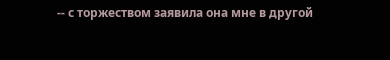-- с торжеством заявила она мне в другой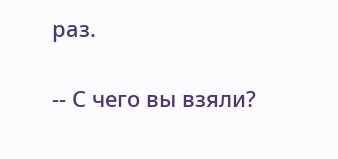раз.

-- С чего вы взяли?